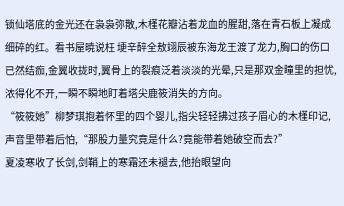锁仙塔底的金光还在袅袅弥散,木槿花瓣沾着龙血的腥甜,落在青石板上凝成细碎的红。看书屋暁说枉 埂辛醉全敖翊辰被东海龙王渡了龙力,胸口的伤口已然结痂,金翼收拢时,翼骨上的裂痕泛着淡淡的光晕,只是那双金瞳里的担忧,浓得化不开,一瞬不瞬地盯着塔尖鹿筱消失的方向。
“筱筱她”柳梦琪抱着怀里的四个婴儿,指尖轻轻拂过孩子眉心的木槿印记,声音里带着后怕,“那股力量究竟是什么?竟能带着她破空而去?”
夏凌寒收了长剑,剑鞘上的寒霜还未褪去,他抬眼望向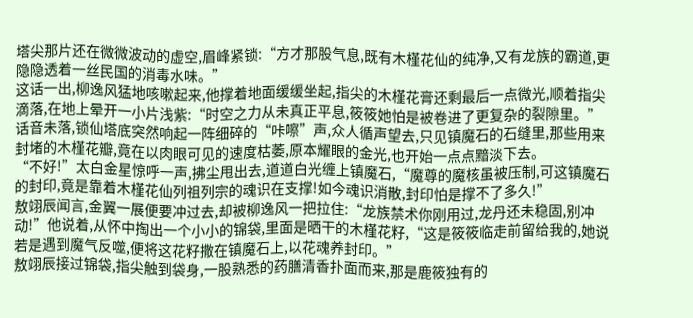塔尖那片还在微微波动的虚空,眉峰紧锁:“方才那股气息,既有木槿花仙的纯净,又有龙族的霸道,更隐隐透着一丝民国的消毒水味。”
这话一出,柳逸风猛地咳嗽起来,他撑着地面缓缓坐起,指尖的木槿花膏还剩最后一点微光,顺着指尖滴落,在地上晕开一小片浅紫:“时空之力从未真正平息,筱筱她怕是被卷进了更复杂的裂隙里。”
话音未落,锁仙塔底突然响起一阵细碎的“咔嚓”声,众人循声望去,只见镇魔石的石缝里,那些用来封堵的木槿花瓣,竟在以肉眼可见的速度枯萎,原本耀眼的金光,也开始一点点黯淡下去。
“不好!”太白金星惊呼一声,拂尘甩出去,道道白光缠上镇魔石,“魔尊的魔核虽被压制,可这镇魔石的封印,竟是靠着木槿花仙列祖列宗的魂识在支撑!如今魂识消散,封印怕是撑不了多久!”
敖翊辰闻言,金翼一展便要冲过去,却被柳逸风一把拉住:“龙族禁术你刚用过,龙丹还未稳固,别冲动!”他说着,从怀中掏出一个小小的锦袋,里面是晒干的木槿花籽,“这是筱筱临走前留给我的,她说若是遇到魔气反噬,便将这花籽撒在镇魔石上,以花魂养封印。”
敖翊辰接过锦袋,指尖触到袋身,一股熟悉的药膳清香扑面而来,那是鹿筱独有的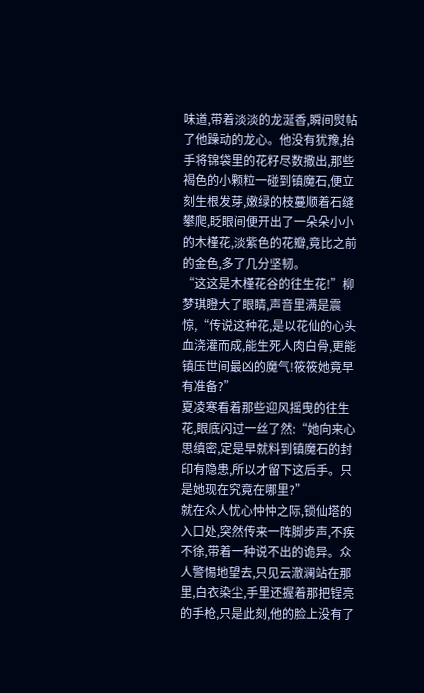味道,带着淡淡的龙涎香,瞬间熨帖了他躁动的龙心。他没有犹豫,抬手将锦袋里的花籽尽数撒出,那些褐色的小颗粒一碰到镇魔石,便立刻生根发芽,嫩绿的枝蔓顺着石缝攀爬,眨眼间便开出了一朵朵小小的木槿花,淡紫色的花瓣,竟比之前的金色,多了几分坚韧。
“这这是木槿花谷的往生花!”柳梦琪瞪大了眼睛,声音里满是震惊,“传说这种花,是以花仙的心头血浇灌而成,能生死人肉白骨,更能镇压世间最凶的魔气!筱筱她竟早有准备?”
夏凌寒看着那些迎风摇曳的往生花,眼底闪过一丝了然:“她向来心思缜密,定是早就料到镇魔石的封印有隐患,所以才留下这后手。只是她现在究竟在哪里?”
就在众人忧心忡忡之际,锁仙塔的入口处,突然传来一阵脚步声,不疾不徐,带着一种说不出的诡异。众人警惕地望去,只见云澈澜站在那里,白衣染尘,手里还握着那把锃亮的手枪,只是此刻,他的脸上没有了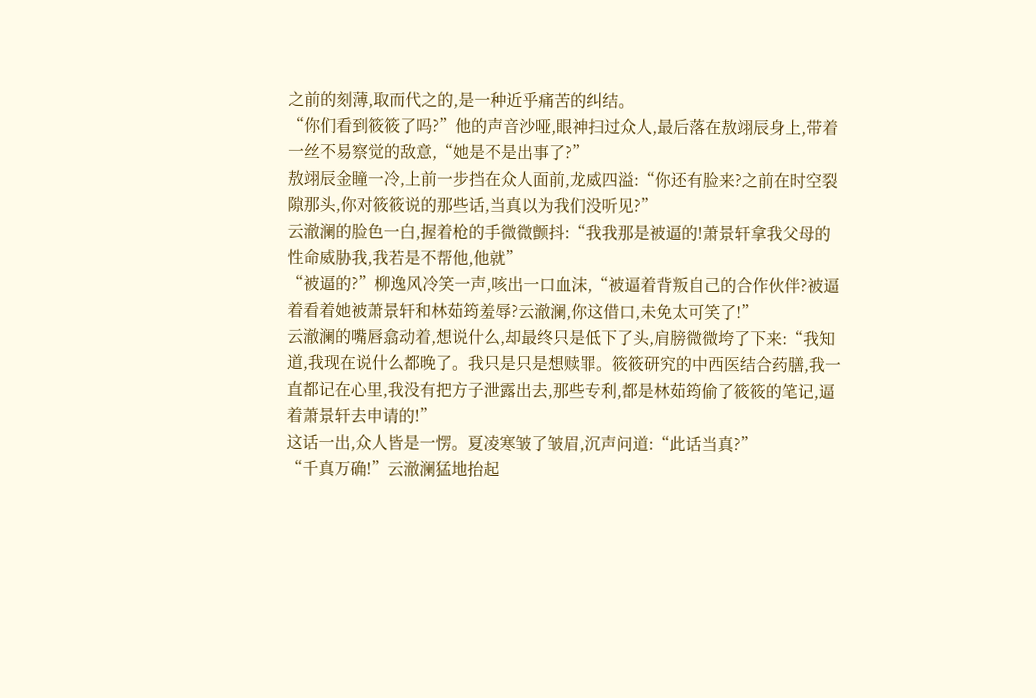之前的刻薄,取而代之的,是一种近乎痛苦的纠结。
“你们看到筱筱了吗?”他的声音沙哑,眼神扫过众人,最后落在敖翊辰身上,带着一丝不易察觉的敌意,“她是不是出事了?”
敖翊辰金瞳一冷,上前一步挡在众人面前,龙威四溢:“你还有脸来?之前在时空裂隙那头,你对筱筱说的那些话,当真以为我们没听见?”
云澈澜的脸色一白,握着枪的手微微颤抖:“我我那是被逼的!萧景轩拿我父母的性命威胁我,我若是不帮他,他就”
“被逼的?”柳逸风冷笑一声,咳出一口血沫,“被逼着背叛自己的合作伙伴?被逼着看着她被萧景轩和林茹筠羞辱?云澈澜,你这借口,未免太可笑了!”
云澈澜的嘴唇翕动着,想说什么,却最终只是低下了头,肩膀微微垮了下来:“我知道,我现在说什么都晚了。我只是只是想赎罪。筱筱研究的中西医结合药膳,我一直都记在心里,我没有把方子泄露出去,那些专利,都是林茹筠偷了筱筱的笔记,逼着萧景轩去申请的!”
这话一出,众人皆是一愣。夏凌寒皱了皱眉,沉声问道:“此话当真?”
“千真万确!”云澈澜猛地抬起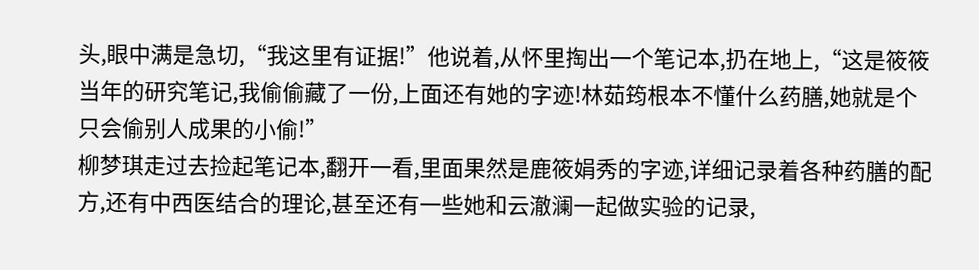头,眼中满是急切,“我这里有证据!”他说着,从怀里掏出一个笔记本,扔在地上,“这是筱筱当年的研究笔记,我偷偷藏了一份,上面还有她的字迹!林茹筠根本不懂什么药膳,她就是个只会偷别人成果的小偷!”
柳梦琪走过去捡起笔记本,翻开一看,里面果然是鹿筱娟秀的字迹,详细记录着各种药膳的配方,还有中西医结合的理论,甚至还有一些她和云澈澜一起做实验的记录,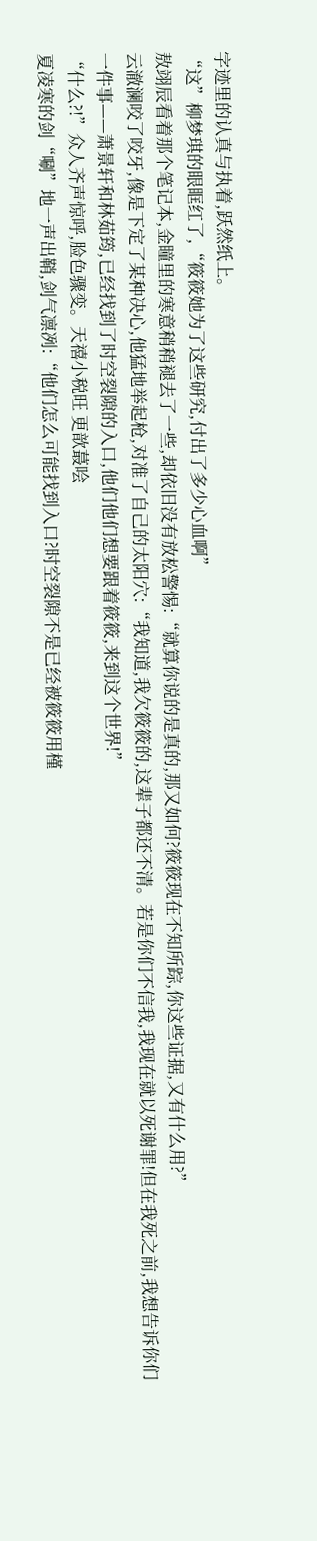字迹里的认真与执着,跃然纸上。
“这”柳梦琪的眼眶红了,“筱筱她为了这些研究,付出了多少心血啊”
敖翊辰看着那个笔记本,金瞳里的寒意稍稍褪去了一些,却依旧没有放松警惕:“就算你说的是真的,那又如何?筱筱现在不知所踪,你这些证据,又有什么用?”
云澈澜咬了咬牙,像是下定了某种决心,他猛地举起枪,对准了自己的太阳穴:“我知道,我欠筱筱的,这辈子都还不清。若是你们不信我,我现在就以死谢罪!但在我死之前,我想告诉你们一件事——萧景轩和林茹筠,已经找到了时空裂隙的入口,他们他们想要跟着筱筱,来到这个世界!”
“什么?!”众人齐声惊呼,脸色骤变。天禧小税旺 更歆蕞哙
夏凌寒的剑“唰”地一声出鞘,剑气凛冽:“他们怎么可能找到入口?时空裂隙不是已经被筱筱用槿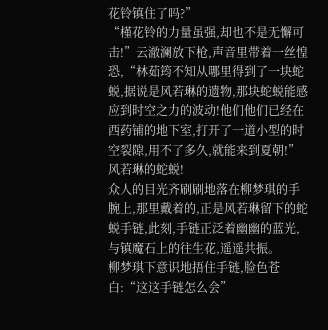花铃镇住了吗?”
“槿花铃的力量虽强,却也不是无懈可击!”云澈澜放下枪,声音里带着一丝惶恐,“林茹筠不知从哪里得到了一块蛇蜕,据说是风若琳的遗物,那块蛇蜕能感应到时空之力的波动!他们他们已经在西药铺的地下室,打开了一道小型的时空裂隙,用不了多久,就能来到夏朝!”
风若琳的蛇蜕!
众人的目光齐刷刷地落在柳梦琪的手腕上,那里戴着的,正是风若琳留下的蛇蜕手链,此刻,手链正泛着幽幽的蓝光,与镇魔石上的往生花,遥遥共振。
柳梦琪下意识地捂住手链,脸色苍白:“这这手链怎么会”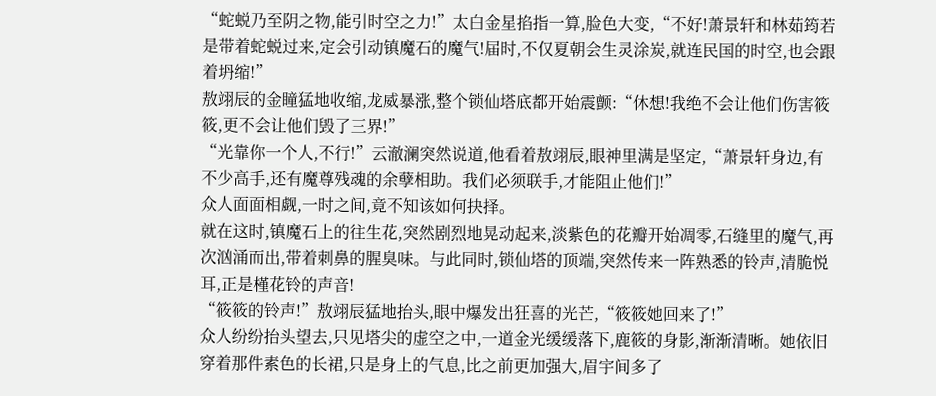“蛇蜕乃至阴之物,能引时空之力!”太白金星掐指一算,脸色大变,“不好!萧景轩和林茹筠若是带着蛇蜕过来,定会引动镇魔石的魔气!届时,不仅夏朝会生灵涂炭,就连民国的时空,也会跟着坍缩!”
敖翊辰的金瞳猛地收缩,龙威暴涨,整个锁仙塔底都开始震颤:“休想!我绝不会让他们伤害筱筱,更不会让他们毁了三界!”
“光靠你一个人,不行!”云澈澜突然说道,他看着敖翊辰,眼神里满是坚定,“萧景轩身边,有不少高手,还有魔尊残魂的余孽相助。我们必须联手,才能阻止他们!”
众人面面相觑,一时之间,竟不知该如何抉择。
就在这时,镇魔石上的往生花,突然剧烈地晃动起来,淡紫色的花瓣开始凋零,石缝里的魔气,再次汹涌而出,带着刺鼻的腥臭味。与此同时,锁仙塔的顶端,突然传来一阵熟悉的铃声,清脆悦耳,正是槿花铃的声音!
“筱筱的铃声!”敖翊辰猛地抬头,眼中爆发出狂喜的光芒,“筱筱她回来了!”
众人纷纷抬头望去,只见塔尖的虚空之中,一道金光缓缓落下,鹿筱的身影,渐渐清晰。她依旧穿着那件素色的长裙,只是身上的气息,比之前更加强大,眉宇间多了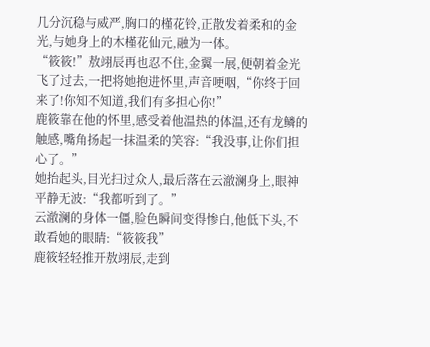几分沉稳与威严,胸口的槿花铃,正散发着柔和的金光,与她身上的木槿花仙元,融为一体。
“筱筱!”敖翊辰再也忍不住,金翼一展,便朝着金光飞了过去,一把将她抱进怀里,声音哽咽,“你终于回来了!你知不知道,我们有多担心你!”
鹿筱靠在他的怀里,感受着他温热的体温,还有龙鳞的触感,嘴角扬起一抹温柔的笑容:“我没事,让你们担心了。”
她抬起头,目光扫过众人,最后落在云澈澜身上,眼神平静无波:“我都听到了。”
云澈澜的身体一僵,脸色瞬间变得惨白,他低下头,不敢看她的眼睛:“筱筱我”
鹿筱轻轻推开敖翊辰,走到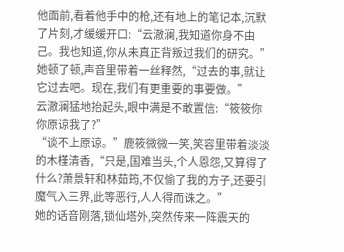他面前,看着他手中的枪,还有地上的笔记本,沉默了片刻,才缓缓开口:“云澈澜,我知道你身不由己。我也知道,你从未真正背叛过我们的研究。”她顿了顿,声音里带着一丝释然,“过去的事,就让它过去吧。现在,我们有更重要的事要做。”
云澈澜猛地抬起头,眼中满是不敢置信:“筱筱你你原谅我了?”
“谈不上原谅。”鹿筱微微一笑,笑容里带着淡淡的木槿清香,“只是,国难当头,个人恩怨,又算得了什么?萧景轩和林茹筠,不仅偷了我的方子,还要引魔气入三界,此等恶行,人人得而诛之。”
她的话音刚落,锁仙塔外,突然传来一阵震天的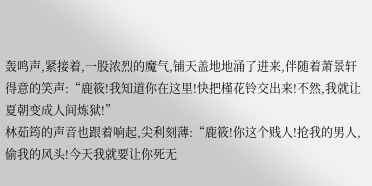轰鸣声,紧接着,一股浓烈的魔气,铺天盖地地涌了进来,伴随着萧景轩得意的笑声:“鹿筱!我知道你在这里!快把槿花铃交出来!不然,我就让夏朝变成人间炼狱!”
林茹筠的声音也跟着响起,尖利刻薄:“鹿筱!你这个贱人!抢我的男人,偷我的风头!今天我就要让你死无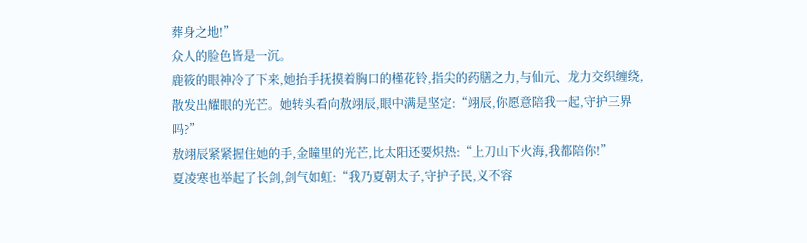葬身之地!”
众人的脸色皆是一沉。
鹿筱的眼神冷了下来,她抬手抚摸着胸口的槿花铃,指尖的药膳之力,与仙元、龙力交织缠绕,散发出耀眼的光芒。她转头看向敖翊辰,眼中满是坚定:“翊辰,你愿意陪我一起,守护三界吗?”
敖翊辰紧紧握住她的手,金瞳里的光芒,比太阳还要炽热:“上刀山下火海,我都陪你!”
夏凌寒也举起了长剑,剑气如虹:“我乃夏朝太子,守护子民,义不容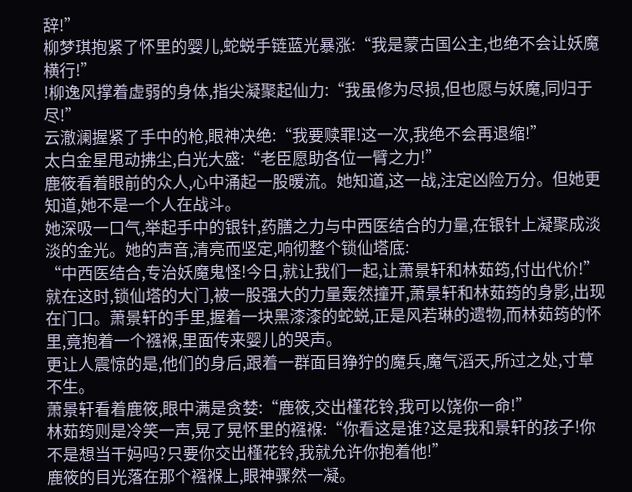辞!”
柳梦琪抱紧了怀里的婴儿,蛇蜕手链蓝光暴涨:“我是蒙古国公主,也绝不会让妖魔横行!”
!柳逸风撑着虚弱的身体,指尖凝聚起仙力:“我虽修为尽损,但也愿与妖魔,同归于尽!”
云澈澜握紧了手中的枪,眼神决绝:“我要赎罪!这一次,我绝不会再退缩!”
太白金星甩动拂尘,白光大盛:“老臣愿助各位一臂之力!”
鹿筱看着眼前的众人,心中涌起一股暖流。她知道,这一战,注定凶险万分。但她更知道,她不是一个人在战斗。
她深吸一口气,举起手中的银针,药膳之力与中西医结合的力量,在银针上凝聚成淡淡的金光。她的声音,清亮而坚定,响彻整个锁仙塔底:
“中西医结合,专治妖魔鬼怪!今日,就让我们一起,让萧景轩和林茹筠,付出代价!”
就在这时,锁仙塔的大门,被一股强大的力量轰然撞开,萧景轩和林茹筠的身影,出现在门口。萧景轩的手里,握着一块黑漆漆的蛇蜕,正是风若琳的遗物,而林茹筠的怀里,竟抱着一个襁褓,里面传来婴儿的哭声。
更让人震惊的是,他们的身后,跟着一群面目狰狞的魔兵,魔气滔天,所过之处,寸草不生。
萧景轩看着鹿筱,眼中满是贪婪:“鹿筱,交出槿花铃,我可以饶你一命!”
林茹筠则是冷笑一声,晃了晃怀里的襁褓:“你看这是谁?这是我和景轩的孩子!你不是想当干妈吗?只要你交出槿花铃,我就允许你抱着他!”
鹿筱的目光落在那个襁褓上,眼神骤然一凝。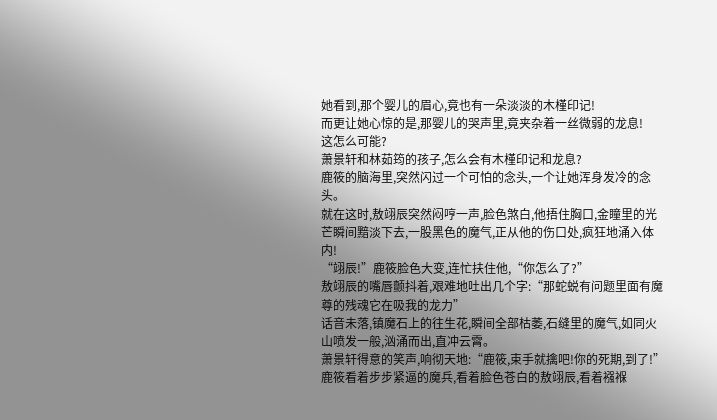她看到,那个婴儿的眉心,竟也有一朵淡淡的木槿印记!
而更让她心惊的是,那婴儿的哭声里,竟夹杂着一丝微弱的龙息!
这怎么可能?
萧景轩和林茹筠的孩子,怎么会有木槿印记和龙息?
鹿筱的脑海里,突然闪过一个可怕的念头,一个让她浑身发冷的念头。
就在这时,敖翊辰突然闷哼一声,脸色煞白,他捂住胸口,金瞳里的光芒瞬间黯淡下去,一股黑色的魔气,正从他的伤口处,疯狂地涌入体内!
“翊辰!”鹿筱脸色大变,连忙扶住他,“你怎么了?”
敖翊辰的嘴唇颤抖着,艰难地吐出几个字:“那蛇蜕有问题里面有魔尊的残魂它在吸我的龙力”
话音未落,镇魔石上的往生花,瞬间全部枯萎,石缝里的魔气,如同火山喷发一般,汹涌而出,直冲云霄。
萧景轩得意的笑声,响彻天地:“鹿筱,束手就擒吧!你的死期,到了!”
鹿筱看着步步紧逼的魔兵,看着脸色苍白的敖翊辰,看着襁褓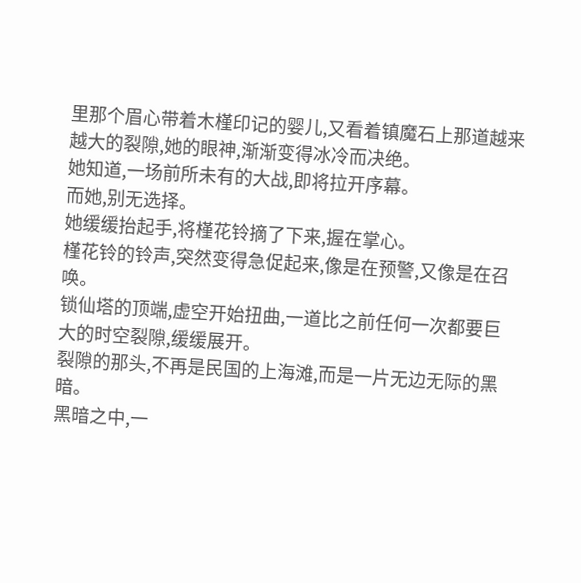里那个眉心带着木槿印记的婴儿,又看着镇魔石上那道越来越大的裂隙,她的眼神,渐渐变得冰冷而决绝。
她知道,一场前所未有的大战,即将拉开序幕。
而她,别无选择。
她缓缓抬起手,将槿花铃摘了下来,握在掌心。
槿花铃的铃声,突然变得急促起来,像是在预警,又像是在召唤。
锁仙塔的顶端,虚空开始扭曲,一道比之前任何一次都要巨大的时空裂隙,缓缓展开。
裂隙的那头,不再是民国的上海滩,而是一片无边无际的黑暗。
黑暗之中,一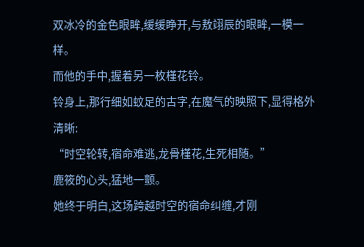双冰冷的金色眼眸,缓缓睁开,与敖翊辰的眼眸,一模一样。
而他的手中,握着另一枚槿花铃。
铃身上,那行细如蚊足的古字,在魔气的映照下,显得格外清晰:
“时空轮转,宿命难逃,龙骨槿花,生死相随。”
鹿筱的心头,猛地一颤。
她终于明白,这场跨越时空的宿命纠缠,才刚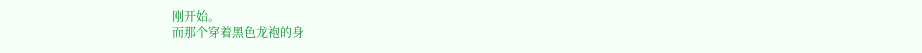刚开始。
而那个穿着黑色龙袍的身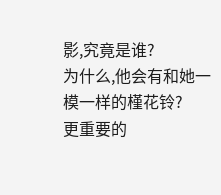影,究竟是谁?
为什么,他会有和她一模一样的槿花铃?
更重要的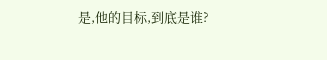是,他的目标,到底是谁?